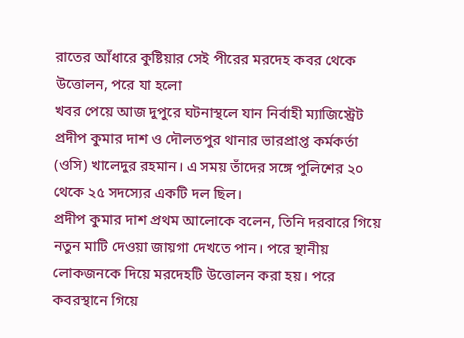রাতের আঁধারে কুষ্টিয়ার সেই পীরের মরদেহ কবর থেকে উত্তোলন, পরে যা হলো
খবর পেয়ে আজ দুপুরে ঘটনাস্থলে যান নির্বাহী ম্যাজিস্ট্রেট প্রদীপ কুমার দাশ ও দৌলতপুর থানার ভারপ্রাপ্ত কর্মকর্তা (ওসি) খালেদুর রহমান। এ সময় তাঁদের সঙ্গে পুলিশের ২০ থেকে ২৫ সদস্যের একটি দল ছিল।
প্রদীপ কুমার দাশ প্রথম আলোকে বলেন, তিনি দরবারে গিয়ে নতুন মাটি দেওয়া জায়গা দেখতে পান। পরে স্থানীয় লোকজনকে দিয়ে মরদেহটি উত্তোলন করা হয়। পরে কবরস্থানে গিয়ে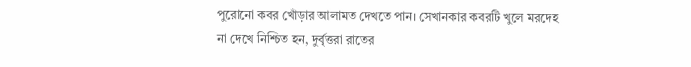পুরোনো কবর খোঁড়ার আলামত দেখতে পান। সেখানকার কবরটি খুলে মরদেহ না দেখে নিশ্চিত হন, দুর্বৃত্তরা রাতের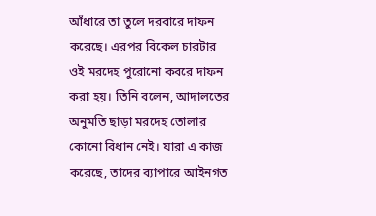আঁধারে তা তুলে দরবারে দাফন করেছে। এরপর বিকেল চারটার ওই মরদেহ পুরোনো কবরে দাফন করা হয়। তিনি বলেন, আদালতের অনুমতি ছাড়া মরদেহ তোলার কোনো বিধান নেই। যারা এ কাজ করেছে, তাদের ব্যাপারে আইনগত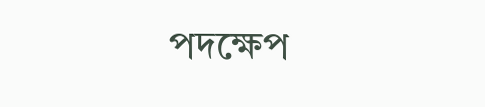পদক্ষেপ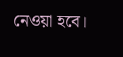নেওয়া হবে।